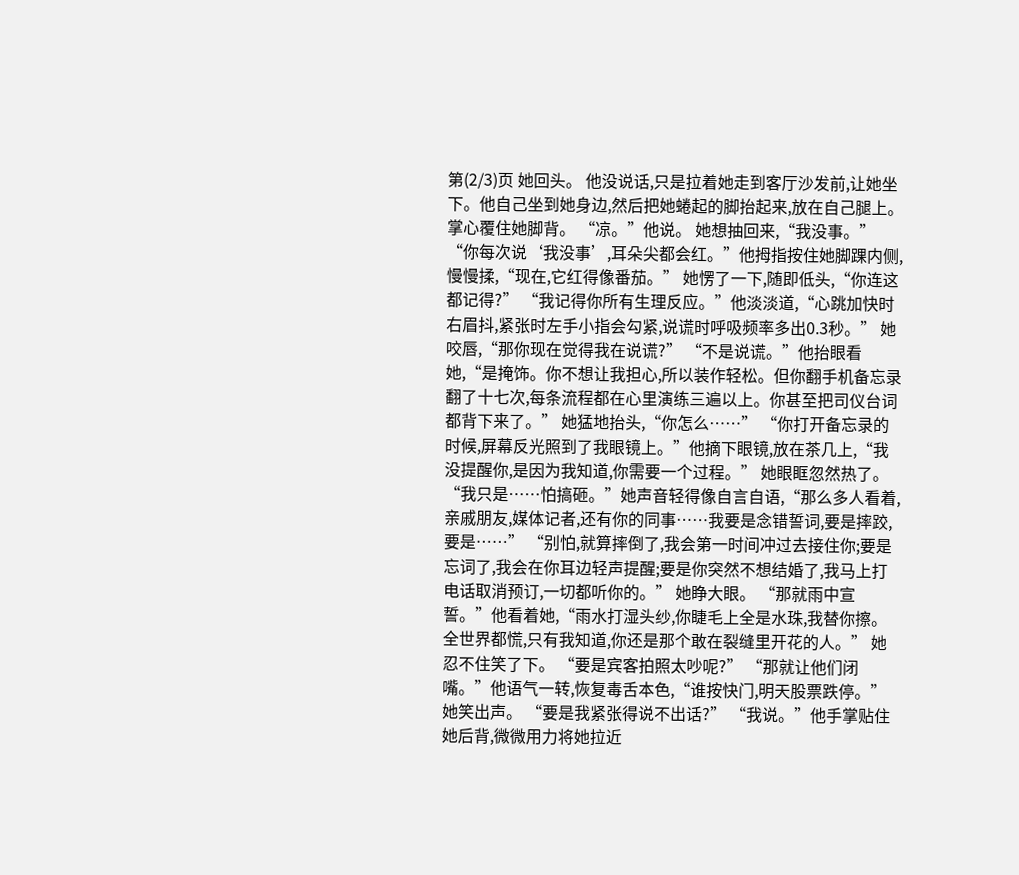第(2/3)页 她回头。 他没说话,只是拉着她走到客厅沙发前,让她坐下。他自己坐到她身边,然后把她蜷起的脚抬起来,放在自己腿上。 掌心覆住她脚背。 “凉。”他说。 她想抽回来,“我没事。” “你每次说‘我没事’,耳朵尖都会红。”他拇指按住她脚踝内侧,慢慢揉,“现在,它红得像番茄。” 她愣了一下,随即低头,“你连这都记得?” “我记得你所有生理反应。”他淡淡道,“心跳加快时右眉抖,紧张时左手小指会勾紧,说谎时呼吸频率多出0.3秒。” 她咬唇,“那你现在觉得我在说谎?” “不是说谎。”他抬眼看她,“是掩饰。你不想让我担心,所以装作轻松。但你翻手机备忘录翻了十七次,每条流程都在心里演练三遍以上。你甚至把司仪台词都背下来了。” 她猛地抬头,“你怎么……” “你打开备忘录的时候,屏幕反光照到了我眼镜上。”他摘下眼镜,放在茶几上,“我没提醒你,是因为我知道,你需要一个过程。” 她眼眶忽然热了。 “我只是……怕搞砸。”她声音轻得像自言自语,“那么多人看着,亲戚朋友,媒体记者,还有你的同事……我要是念错誓词,要是摔跤,要是……” “别怕,就算摔倒了,我会第一时间冲过去接住你;要是忘词了,我会在你耳边轻声提醒;要是你突然不想结婚了,我马上打电话取消预订,一切都听你的。” 她睁大眼。 “那就雨中宣誓。”他看着她,“雨水打湿头纱,你睫毛上全是水珠,我替你擦。全世界都慌,只有我知道,你还是那个敢在裂缝里开花的人。” 她忍不住笑了下。 “要是宾客拍照太吵呢?” “那就让他们闭嘴。”他语气一转,恢复毒舌本色,“谁按快门,明天股票跌停。” 她笑出声。 “要是我紧张得说不出话?” “我说。”他手掌贴住她后背,微微用力将她拉近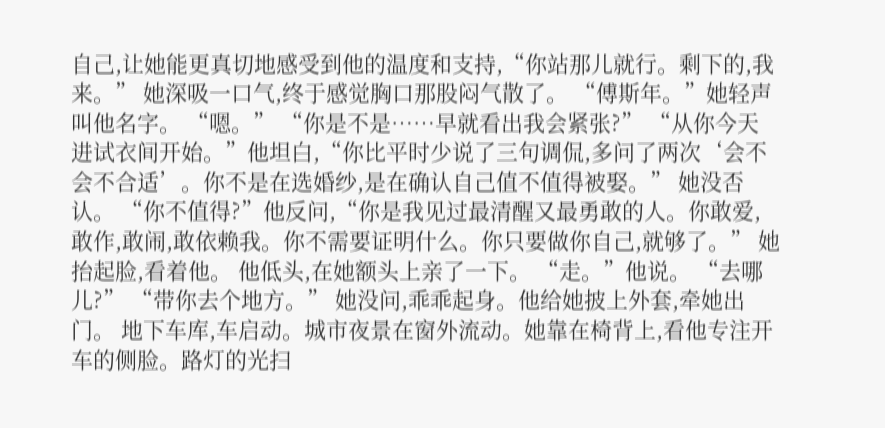自己,让她能更真切地感受到他的温度和支持,“你站那儿就行。剩下的,我来。” 她深吸一口气,终于感觉胸口那股闷气散了。 “傅斯年。”她轻声叫他名字。 “嗯。” “你是不是……早就看出我会紧张?” “从你今天进试衣间开始。”他坦白,“你比平时少说了三句调侃,多问了两次‘会不会不合适’。你不是在选婚纱,是在确认自己值不值得被娶。” 她没否认。 “你不值得?”他反问,“你是我见过最清醒又最勇敢的人。你敢爱,敢作,敢闹,敢依赖我。你不需要证明什么。你只要做你自己,就够了。” 她抬起脸,看着他。 他低头,在她额头上亲了一下。 “走。”他说。 “去哪儿?” “带你去个地方。” 她没问,乖乖起身。他给她披上外套,牵她出门。 地下车库,车启动。城市夜景在窗外流动。她靠在椅背上,看他专注开车的侧脸。路灯的光扫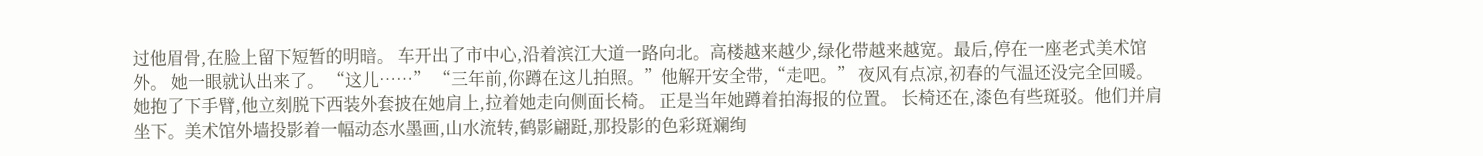过他眉骨,在脸上留下短暂的明暗。 车开出了市中心,沿着滨江大道一路向北。高楼越来越少,绿化带越来越宽。最后,停在一座老式美术馆外。 她一眼就认出来了。 “这儿……” “三年前,你蹲在这儿拍照。”他解开安全带,“走吧。” 夜风有点凉,初春的气温还没完全回暖。她抱了下手臂,他立刻脱下西装外套披在她肩上,拉着她走向侧面长椅。 正是当年她蹲着拍海报的位置。 长椅还在,漆色有些斑驳。他们并肩坐下。美术馆外墙投影着一幅动态水墨画,山水流转,鹤影翩跹,那投影的色彩斑斓绚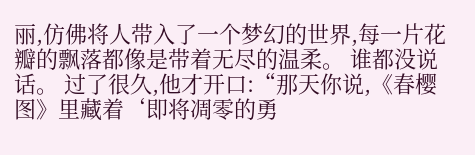丽,仿佛将人带入了一个梦幻的世界,每一片花瓣的飘落都像是带着无尽的温柔。 谁都没说话。 过了很久,他才开口:“那天你说,《春樱图》里藏着‘即将凋零的勇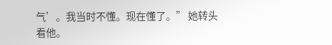气’。我当时不懂。现在懂了。” 她转头看他。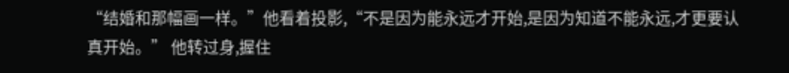“结婚和那幅画一样。”他看着投影,“不是因为能永远才开始,是因为知道不能永远,才更要认真开始。” 他转过身,握住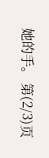她的手。 第(2/3)页